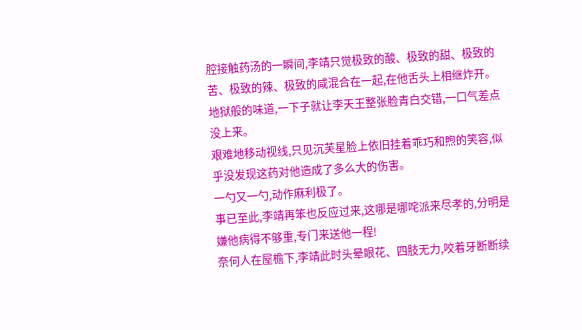腔接触药汤的一瞬间,李靖只觉极致的酸、极致的甜、极致的苦、极致的辣、极致的咸混合在一起,在他舌头上相继炸开。
地狱般的味道,一下子就让李天王整张脸青白交错,一口气差点没上来。
艰难地移动视线,只见沉芙星脸上依旧挂着乖巧和煦的笑容,似乎没发现这药对他造成了多么大的伤害。
一勺又一勺,动作麻利极了。
事已至此,李靖再笨也反应过来,这哪是哪咤派来尽孝的,分明是嫌他病得不够重,专门来送他一程!
奈何人在屋檐下,李靖此时头晕眼花、四肢无力,咬着牙断断续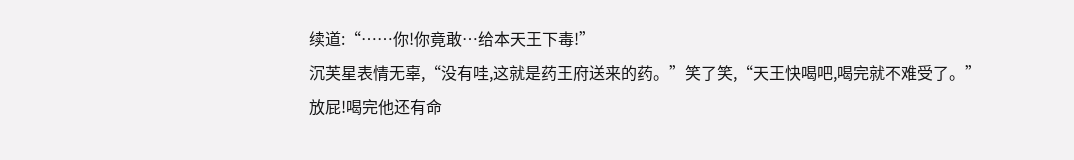续道:“……你!你竟敢…给本天王下毒!”
沉芙星表情无辜,“没有哇,这就是药王府送来的药。”笑了笑,“天王快喝吧,喝完就不难受了。”
放屁!喝完他还有命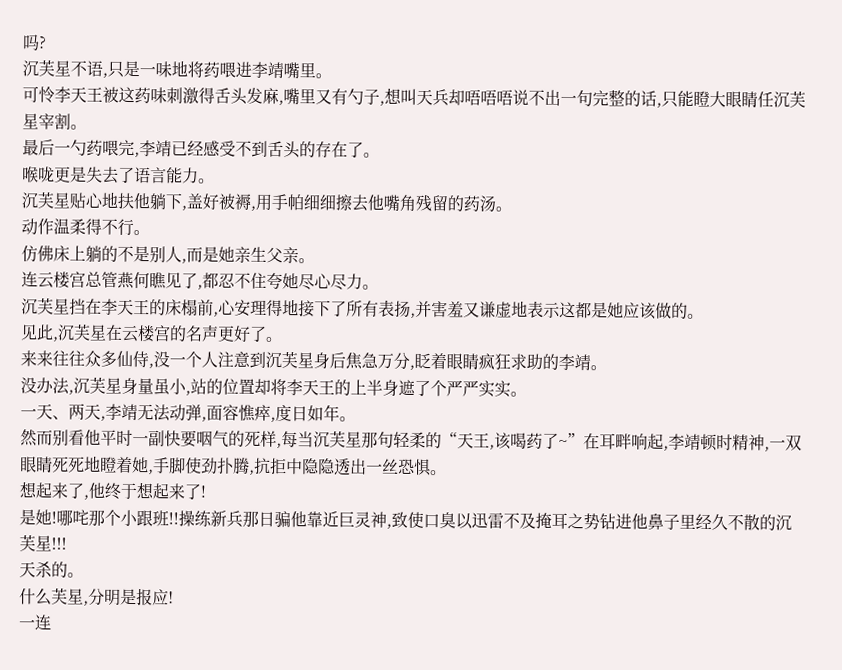吗?
沉芙星不语,只是一味地将药喂进李靖嘴里。
可怜李天王被这药味刺激得舌头发麻,嘴里又有勺子,想叫天兵却唔唔唔说不出一句完整的话,只能瞪大眼睛任沉芙星宰割。
最后一勺药喂完,李靖已经感受不到舌头的存在了。
喉咙更是失去了语言能力。
沉芙星贴心地扶他躺下,盖好被褥,用手帕细细擦去他嘴角残留的药汤。
动作温柔得不行。
仿佛床上躺的不是别人,而是她亲生父亲。
连云楼宫总管燕何瞧见了,都忍不住夸她尽心尽力。
沉芙星挡在李天王的床榻前,心安理得地接下了所有表扬,并害羞又谦虚地表示这都是她应该做的。
见此,沉芙星在云楼宫的名声更好了。
来来往往众多仙侍,没一个人注意到沉芙星身后焦急万分,眨着眼睛疯狂求助的李靖。
没办法,沉芙星身量虽小,站的位置却将李天王的上半身遮了个严严实实。
一天、两天,李靖无法动弹,面容憔瘁,度日如年。
然而别看他平时一副快要咽气的死样,每当沉芙星那句轻柔的“天王,该喝药了~”在耳畔响起,李靖顿时精神,一双眼睛死死地瞪着她,手脚使劲扑腾,抗拒中隐隐透出一丝恐惧。
想起来了,他终于想起来了!
是她!哪咤那个小跟班!!操练新兵那日骗他靠近巨灵神,致使口臭以迅雷不及掩耳之势钻进他鼻子里经久不散的沉芙星!!!
天杀的。
什么芙星,分明是报应!
一连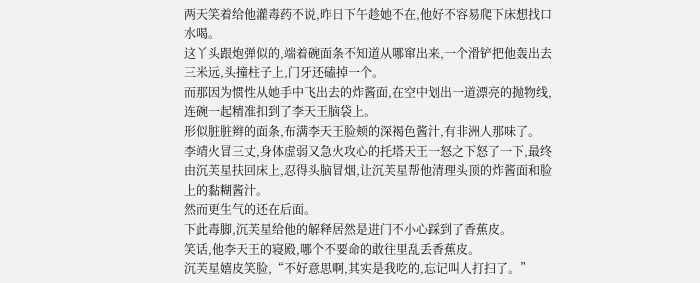两天笑着给他灌毒药不说,昨日下午趁她不在,他好不容易爬下床想找口水喝。
这丫头跟炮弹似的,端着碗面条不知道从哪窜出来,一个滑铲把他轰出去三米远,头撞柱子上,门牙还磕掉一个。
而那因为惯性从她手中飞出去的炸酱面,在空中划出一道漂亮的抛物线,连碗一起精准扣到了李天王脑袋上。
形似脏脏辫的面条,布满李天王脸颊的深褐色酱汁,有非洲人那味了。
李靖火冒三丈,身体虚弱又急火攻心的托塔天王一怒之下怒了一下,最终由沉芙星扶回床上,忍得头脑冒烟,让沉芙星帮他清理头顶的炸酱面和脸上的黏糊酱汁。
然而更生气的还在后面。
下此毒脚,沉芙星给他的解释居然是进门不小心踩到了香蕉皮。
笑话,他李天王的寝殿,哪个不要命的敢往里乱丢香蕉皮。
沉芙星嬉皮笑脸,“不好意思啊,其实是我吃的,忘记叫人打扫了。”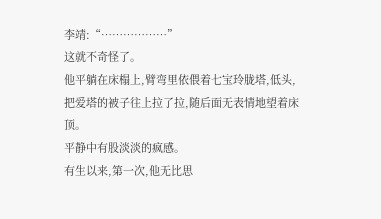李靖:“………………”
这就不奇怪了。
他平躺在床榻上,臂弯里依偎着七宝玲胧塔,低头,把爱塔的被子往上拉了拉,随后面无表情地望着床顶。
平静中有股淡淡的疯感。
有生以来,第一次,他无比思